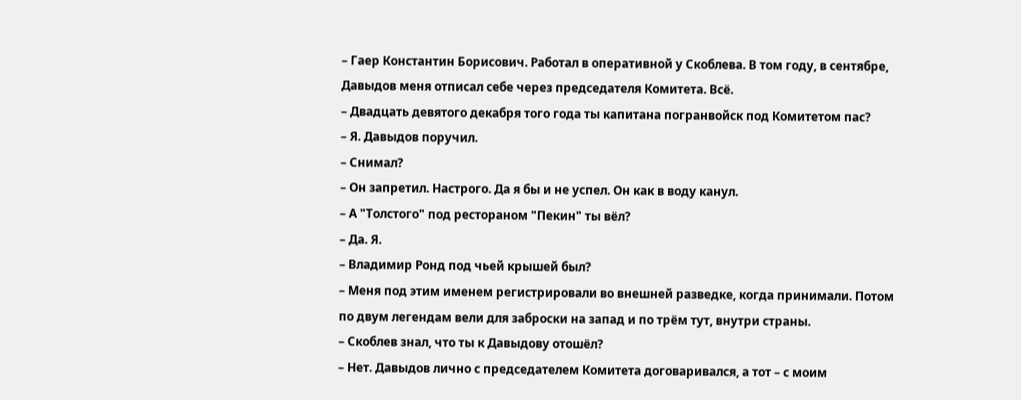– Гаер Константин Борисович. Работал в оперативной у Скоблева. В том году, в сентябре, Давыдов меня отписал себе через председателя Комитета. Всё.
– Двадцать девятого декабря того года ты капитана погранвойск под Комитетом пас?
– Я. Давыдов поручил.
– Снимал?
– Он запретил. Настрого. Да я бы и не успел. Он как в воду канул.
– А "Толстого" под рестораном "Пекин" ты вёл?
– Да. Я.
– Владимир Ронд под чьей крышей был?
– Меня под этим именем регистрировали во внешней разведке, когда принимали. Потом по двум легендам вели для заброски на запад и по трём тут, внутри страны.
– Скоблев знал, что ты к Давыдову отошёл?
– Нет. Давыдов лично с председателем Комитета договаривался, а тот – с моим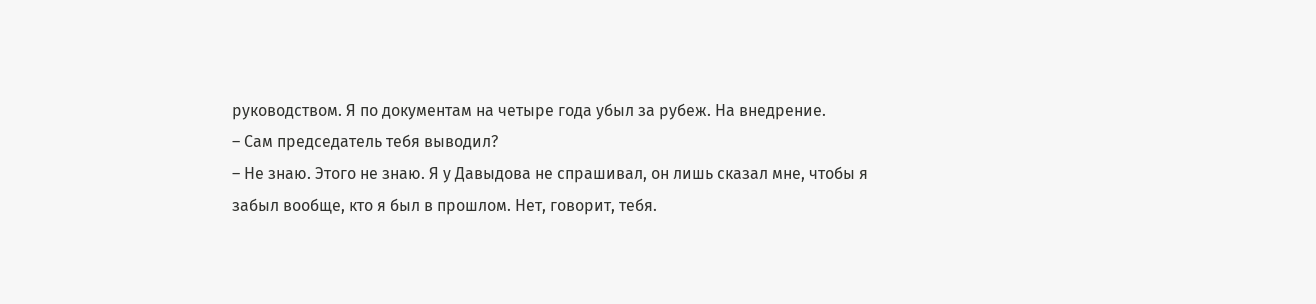руководством. Я по документам на четыре года убыл за рубеж. На внедрение.
– Сам председатель тебя выводил?
– Не знаю. Этого не знаю. Я у Давыдова не спрашивал, он лишь сказал мне, чтобы я забыл вообще, кто я был в прошлом. Нет, говорит, тебя.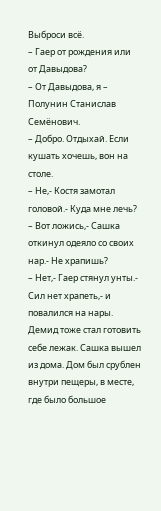Выброси всё.
– Гаер от рождения или от Давыдова?
– От Давыдова, я – Полунин Станислав Семёнович.
– Добро. Отдыхай. Если кушать хочешь, вон на столе.
– Не,- Костя замотал головой.- Куда мне лечь?
– Вот ложись,- Сашка откинул одеяло со своих нар.- Не храпишь?
– Нет,- Гаер стянул унты.- Сил нет храпеть,- и повалился на нары.
Демид тоже стал готовить себе лежак. Сашка вышел из дома. Дом был срублен внутри пещеры, в месте, где было большое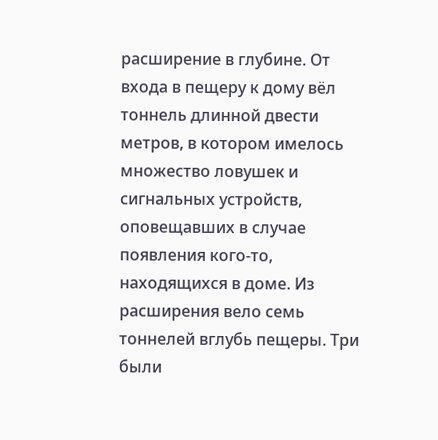расширение в глубине. От входа в пещеру к дому вёл тоннель длинной двести метров, в котором имелось множество ловушек и сигнальных устройств, оповещавших в случае появления кого-то, находящихся в доме. Из расширения вело семь тоннелей вглубь пещеры. Три были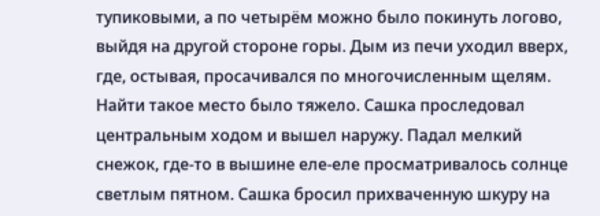тупиковыми, а по четырём можно было покинуть логово, выйдя на другой стороне горы. Дым из печи уходил вверх, где, остывая, просачивался по многочисленным щелям. Найти такое место было тяжело. Сашка проследовал центральным ходом и вышел наружу. Падал мелкий снежок, где-то в вышине еле-еле просматривалось солнце светлым пятном. Сашка бросил прихваченную шкуру на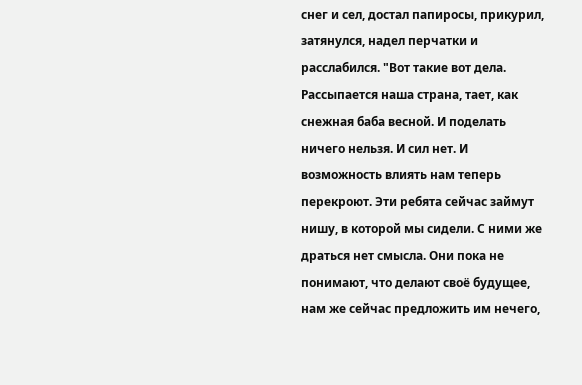снег и сел, достал папиросы, прикурил, затянулся, надел перчатки и расслабился. "Вот такие вот дела. Рассыпается наша страна, тает, как снежная баба весной. И поделать ничего нельзя. И сил нет. И возможность влиять нам теперь перекроют. Эти ребята сейчас займут нишу, в которой мы сидели. С ними же драться нет смысла. Они пока не понимают, что делают своё будущее, нам же сейчас предложить им нечего,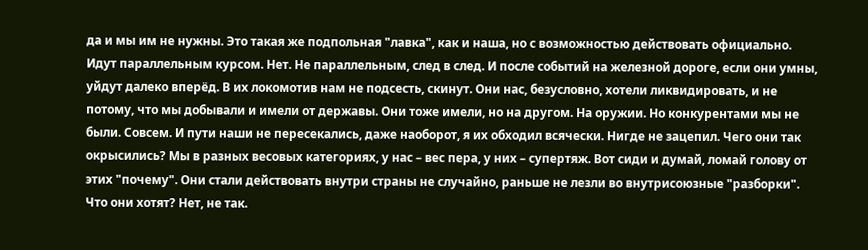да и мы им не нужны. Это такая же подпольная "лавка", как и наша, но с возможностью действовать официально. Идут параллельным курсом. Нет. Не параллельным, след в след. И после событий на железной дороге, если они умны, уйдут далеко вперёд. В их локомотив нам не подсесть, скинут. Они нас, безусловно, хотели ликвидировать, и не потому, что мы добывали и имели от державы. Они тоже имели, но на другом. На оружии. Но конкурентами мы не были. Совсем. И пути наши не пересекались, даже наоборот, я их обходил всячески. Нигде не зацепил. Чего они так окрысились? Мы в разных весовых категориях, у нас – вес пера, у них – супертяж. Вот сиди и думай, ломай голову от этих "почему". Они стали действовать внутри страны не случайно, раньше не лезли во внутрисоюзные "разборки". Что они хотят? Нет, не так.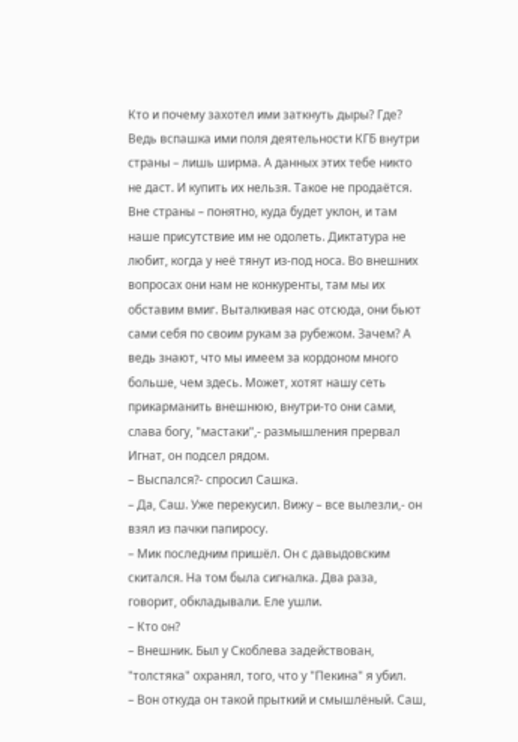Кто и почему захотел ими заткнуть дыры? Где? Ведь вспашка ими поля деятельности КГБ внутри страны – лишь ширма. А данных этих тебе никто не даст. И купить их нельзя. Такое не продаётся. Вне страны – понятно, куда будет уклон, и там наше присутствие им не одолеть. Диктатура не любит, когда у неё тянут из-под носа. Во внешних вопросах они нам не конкуренты, там мы их обставим вмиг. Выталкивая нас отсюда, они бьют сами себя по своим рукам за рубежом. Зачем? А ведь знают, что мы имеем за кордоном много больше, чем здесь. Может, хотят нашу сеть прикарманить внешнюю, внутри-то они сами, слава богу, "мастаки",- размышления прервал Игнат, он подсел рядом.
– Выспался?- спросил Сашка.
– Да, Саш. Уже перекусил. Вижу – все вылезли,- он взял из пачки папиросу.
– Мик последним пришёл. Он с давыдовским скитался. На том была сигналка. Два раза, говорит, обкладывали. Еле ушли.
– Кто он?
– Внешник. Был у Скоблева задействован, "толстяка" охранял, того, что у "Пекина" я убил.
– Вон откуда он такой прыткий и смышлёный. Саш,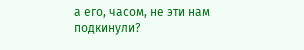а его, часом, не эти нам подкинули?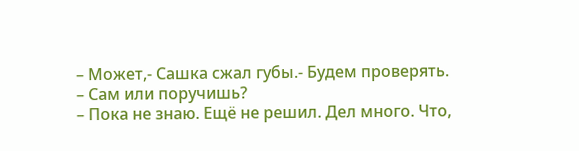– Может,- Сашка сжал губы.- Будем проверять.
– Сам или поручишь?
– Пока не знаю. Ещё не решил. Дел много. Что,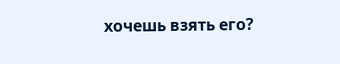хочешь взять его?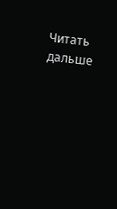Читать дальше